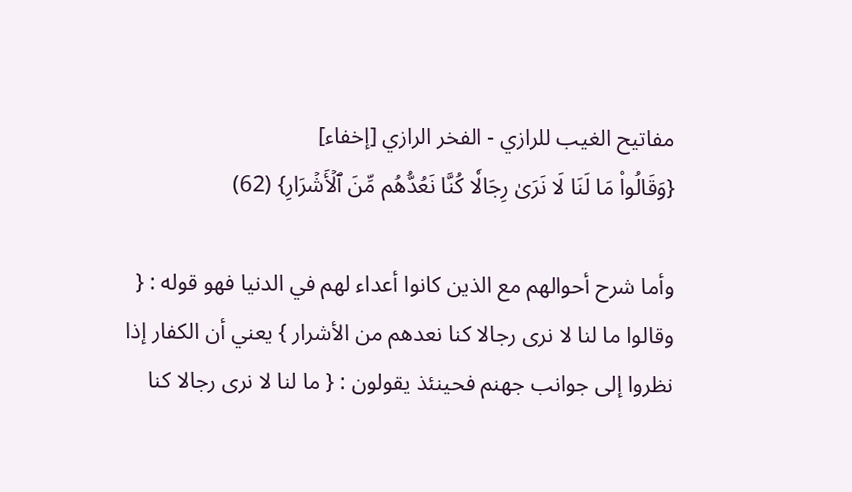مفاتيح الغيب للرازي - الفخر الرازي [إخفاء]
{وَقَالُواْ مَا لَنَا لَا نَرَىٰ رِجَالٗا كُنَّا نَعُدُّهُم مِّنَ ٱلۡأَشۡرَارِ} (62)

وأما شرح أحوالهم مع الذين كانوا أعداء لهم في الدنيا فهو قوله : { وقالوا ما لنا لا نرى رجالا كنا نعدهم من الأشرار } يعني أن الكفار إذا نظروا إلى جوانب جهنم فحينئذ يقولون : { ما لنا لا نرى رجالا كنا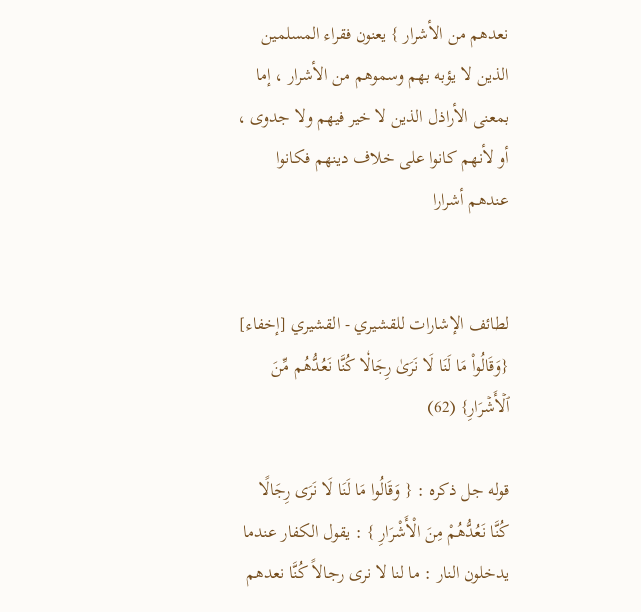نعدهم من الأشرار } يعنون فقراء المسلمين الذين لا يؤبه بهم وسموهم من الأشرار ، إما بمعنى الأراذل الذين لا خير فيهم ولا جدوى ، أو لأنهم كانوا على خلاف دينهم فكانوا عندهم أشرارا


لطائف الإشارات للقشيري - القشيري [إخفاء]
{وَقَالُواْ مَا لَنَا لَا نَرَىٰ رِجَالٗا كُنَّا نَعُدُّهُم مِّنَ ٱلۡأَشۡرَارِ} (62)

قوله جل ذكره : { وَقَالُوا مَا لَنَا لَا نَرَى رِجَالًا كُنَّا نَعُدُّهُمْ مِنَ الْأَشْرَارِ } : يقول الكفار عندما يدخلون النار : ما لنا لا نرى رجالاً كُنَّا نعدهم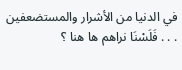في الدنيا من الأشرار والمستضعفين . . . فَلَسْنَا نراهم ها هنا ؟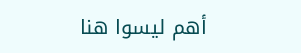أهم ليسوا هنا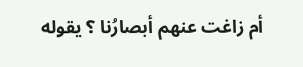أم زاغت عنهم أبصارُنا ؟ يقوله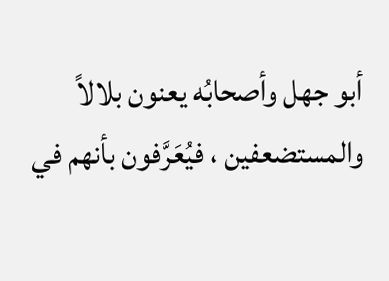أبو جهل وأصحابُه يعنون بلالاً والمستضعفين ، فيُعَرَّفون بأنهم في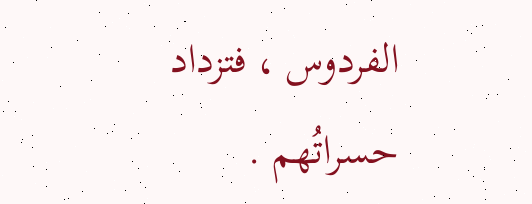الفردوس ، فتزداد حسراتُهم .